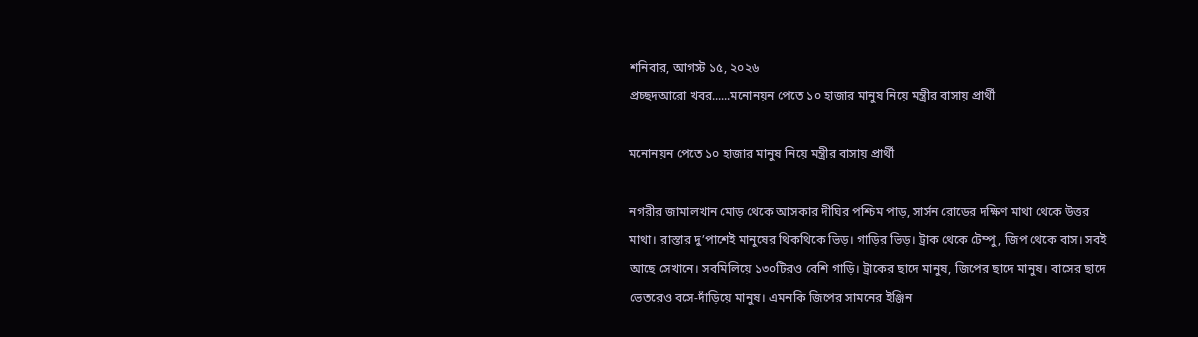শনিবার, আগস্ট ১৫, ২০২৬
প্রচ্ছদআরো খবর......মনোনয়ন পেতে ১০ হাজার মানুষ নিয়ে মন্ত্রীর বাসায় প্রার্থী

মনোনয়ন পেতে ১০ হাজার মানুষ নিয়ে মন্ত্রীর বাসায় প্রার্থী

নগরীর জামালখান মোড় থেকে আসকার দীঘির পশ্চিম পাড়, সার্সন রোডের দক্ষিণ মাথা থেকে উত্তর মাথা। রাস্তার দু’পাশেই মানুষের থিকথিকে ভিড়। গাড়ির ভিড়। ট্রাক থেকে টেম্পু, জিপ থেকে বাস। সবই আছে সেখানে। সবমিলিয়ে ১৩০টিরও বেশি গাড়ি। ট্রাকের ছাদে মানুষ, জিপের ছাদে মানুষ। বাসের ছাদে ভেতরেও বসে-দাঁড়িয়ে মানুষ। এমনকি জিপের সামনের ইঞ্জিন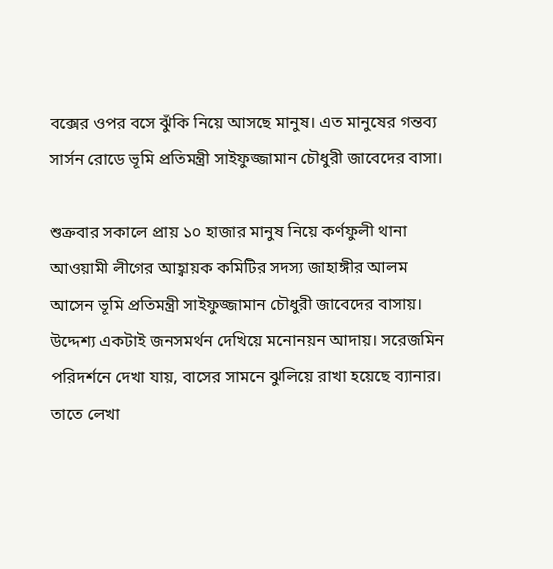বক্সের ওপর বসে ঝুঁকি নিয়ে আসছে মানুষ। এত মানুষের গন্তব্য সার্সন রোডে ভূমি প্রতিমন্ত্রী সাইফুজ্জামান চৌধুরী জাবেদের বাসা।

শুক্রবার সকালে প্রায় ১০ হাজার মানুষ নিয়ে কর্ণফুলী থানা আওয়ামী লীগের আহ্বায়ক কমিটির সদস্য জাহাঙ্গীর আলম আসেন ভূমি প্রতিমন্ত্রী সাইফুজ্জামান চৌধুরী জাবেদের বাসায়। উদ্দেশ্য একটাই জনসমর্থন দেখিয়ে মনোনয়ন আদায়। সরেজমিন পরিদর্শনে দেখা যায়, বাসের সামনে ঝুলিয়ে রাখা হয়েছে ব্যানার। তাতে লেখা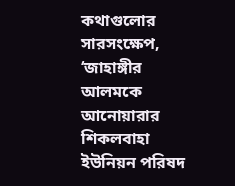কথাগুলোর সারসংক্ষেপ, ‘জাহাঙ্গীর আলমকে আনোয়ারার শিকলবাহা ইউনিয়ন পরিষদ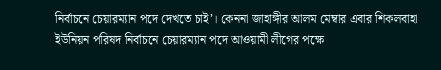নির্বাচনে চেয়ারম্যান পদে দেখতে চাই’। কেননা জাহাঙ্গীর আলম মেম্বার এবার শিকলবাহা ইউনিয়ন পরিষদ নির্বাচনে চেয়ারম্যান পদে আওয়ামী লীগের পক্ষে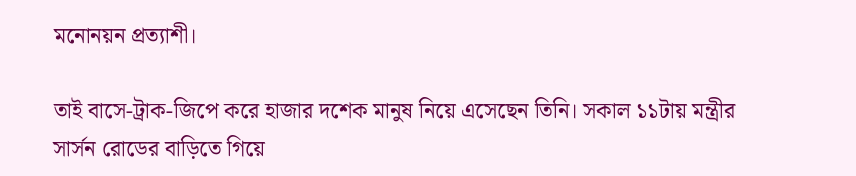মনোনয়ন প্রত্যাশী।

তাই বাসে-ট্রাক-জিপে করে হাজার দশেক মানুষ নিয়ে এসেছেন তিনি। সকাল ১১টায় মন্ত্রীর সার্সন রোডের বাড়িতে গিয়ে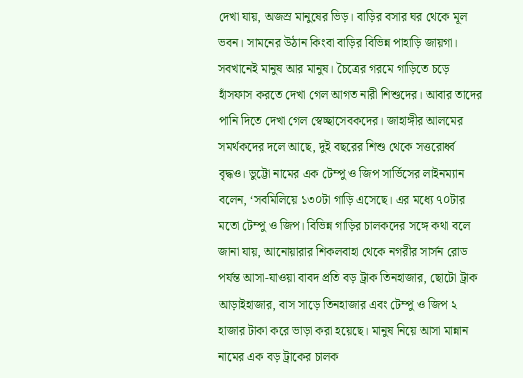দেখা যায়, অজস্র মানুষের ভিড়। বাড়ির বসার ঘর থেকে মূল ভবন। সামনের উঠান কিংবা বাড়ির বিভিন্ন পাহাড়ি জায়গা। সবখানেই মানুষ আর মানুষ। চৈত্রের গরমে গাড়িতে চড়ে হাঁসফাস করতে দেখা গেল আগত নারী শিশুদের। আবার তাদের পানি দিতে দেখা গেল স্বেচ্ছাসেবকদের। জাহাঙ্গীর আলমের সমর্থকদের দলে আছে, দুই বছরের শিশু থেকে সত্তরোর্ধ্ব বৃদ্ধও। ভুট্টো নামের এক টেম্পু ও জিপ সার্ভিসের লাইনম্যান বলেন, ‘সবমিলিয়ে ১৩০টা গাড়ি এসেছে। এর মধ্যে ৭০টার মতো টেম্পু ও জিপ। বিভিন্ন গাড়ির চালকদের সঙ্গে কথা বলে জানা যায়, আনোয়ারার শিকলবাহা থেকে নগরীর সার্সন রোড পর্যন্ত আসা-যাওয়া বাবদ প্রতি বড় ট্রাক তিনহাজার, ছোটো ট্রাক আড়াইহাজার, বাস সাড়ে তিনহাজার এবং টেম্পু ও জিপ ২ হাজার টাকা করে ভাড়া করা হয়েছে। মানুষ নিয়ে আসা মান্নান নামের এক বড় ট্রাকের চালক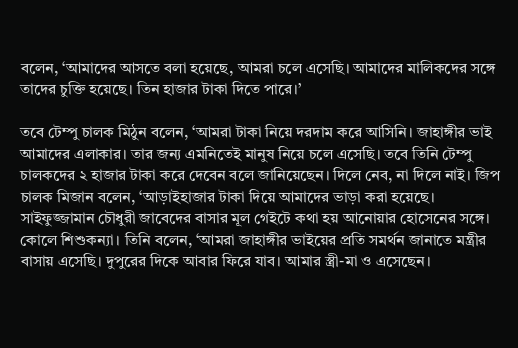বলেন, ‘আমাদের আসতে বলা হয়েছে, আমরা চলে এসেছি। আমাদের মালিকদের সঙ্গে তাদের চুক্তি হয়েছে। তিন হাজার টাকা দিতে পারে।’

তবে টেম্পু চালক মিঠুন বলেন, ‘আমরা টাকা নিয়ে দরদাম করে আসিনি। জাহাঙ্গীর ভাই আমাদের এলাকার। তার জন্য এমনিতেই মানুষ নিয়ে চলে এসেছি। তবে তিনি টেম্পু চালকদের ২ হাজার টাকা করে দেবেন বলে জানিয়েছেন। দিলে নেব, না দিলে নাই। জিপ চালক মিজান বলেন, ‘আড়াইহাজার টাকা দিয়ে আমাদের ভাড়া করা হয়েছে। সাইফুজ্জামান চৌধুরী জাবেদের বাসার মূল গেইটে কথা হয় আনোয়ার হোসেনের সঙ্গে। কোলে শিশুকন্যা। তিনি বলেন, ‘আমরা জাহাঙ্গীর ভাইয়ের প্রতি সমর্থন জানাতে মন্ত্রীর বাসায় এসেছি। দুপুরের দিকে আবার ফিরে যাব। আমার স্ত্রী-মা ও এসেছেন।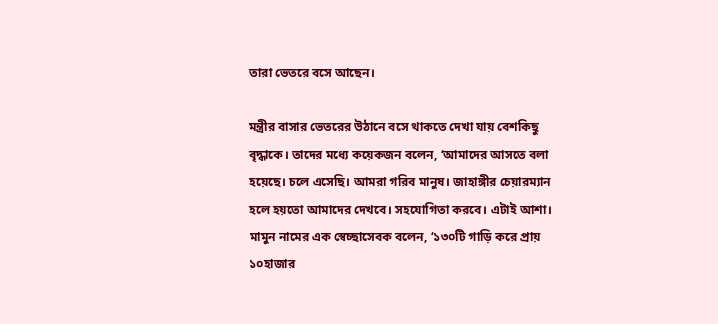তারা ভেতরে বসে আছেন।

মন্ত্রীর বাসার ভেতরের উঠানে বসে থাকতে দেখা যায় বেশকিছু বৃদ্ধাকে। তাদের মধ্যে কয়েকজন বলেন, ‘আমাদের আসতে বলা হয়েছে। চলে এসেছি। আমরা গরিব মানুষ। জাহাঙ্গীর চেয়ারম্যান হলে হয়তো আমাদের দেখবে। সহযোগিতা করবে। এটাই আশা। মামুন নামের এক স্বেচ্ছাসেবক বলেন, ‘১৩০টি গাড়ি করে প্রায় ১০হাজার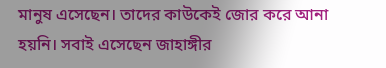মানুষ এসেছেন। তাদের কাউকেই জোর করে আনা হয়নি। সবাই এসেছেন জাহাঙ্গীর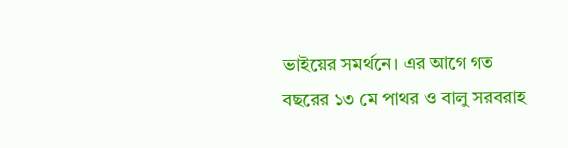ভাইয়ের সমর্থনে। এর আগে গত বছরের ১৩ মে পাথর ও বালু সরবরাহ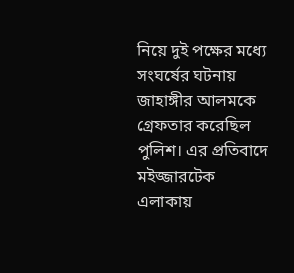নিয়ে দুই পক্ষের মধ্যে সংঘর্ষের ঘটনায় জাহাঙ্গীর আলমকে গ্রেফতার করেছিল পুলিশ। এর প্রতিবাদে মইজ্জারটেক এলাকায়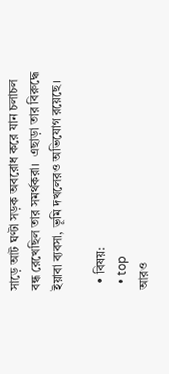সাড়ে আট ঘণ্টা সড়ক অবরোধ করে যান চলাচল বন্ধ রেখেছিল তার সমর্থকরা।  এছাড়া তার বিরুদ্ধে ইয়াবা ব্যবসা, ভূমি দখলেরও অভিযোগ রয়েছে।

  • বিষয়:
  • top
আরও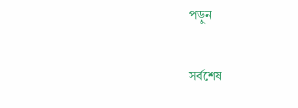পড়ুন

সর্বশেষ